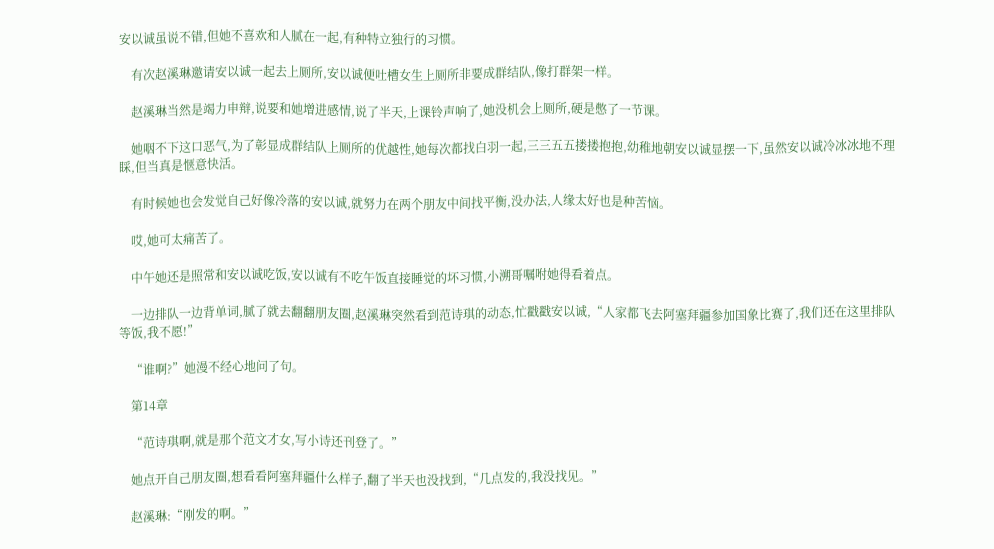安以诚虽说不错,但她不喜欢和人腻在一起,有种特立独行的习惯。

    有次赵溪琳邀请安以诚一起去上厕所,安以诚便吐槽女生上厕所非要成群结队,像打群架一样。

    赵溪琳当然是竭力申辩,说要和她增进感情,说了半天,上课铃声响了,她没机会上厕所,硬是憋了一节课。

    她咽不下这口恶气,为了彰显成群结队上厕所的优越性,她每次都找白羽一起,三三五五搂搂抱抱,幼稚地朝安以诚显摆一下,虽然安以诚冷冰冰地不理睬,但当真是惬意快活。

    有时候她也会发觉自己好像冷落的安以诚,就努力在两个朋友中间找平衡,没办法,人缘太好也是种苦恼。

    哎,她可太痛苦了。

    中午她还是照常和安以诚吃饭,安以诚有不吃午饭直接睡觉的坏习惯,小溯哥嘱咐她得看着点。

    一边排队一边背单词,腻了就去翻翻朋友圈,赵溪琳突然看到范诗琪的动态,忙戳戳安以诚,“人家都飞去阿塞拜疆参加国象比赛了,我们还在这里排队等饭,我不愿!”

    “谁啊?”她漫不经心地问了句。

    第14章

    “范诗琪啊,就是那个范文才女,写小诗还刊登了。”

    她点开自己朋友圈,想看看阿塞拜疆什么样子,翻了半天也没找到,“几点发的,我没找见。”

    赵溪琳:“刚发的啊。”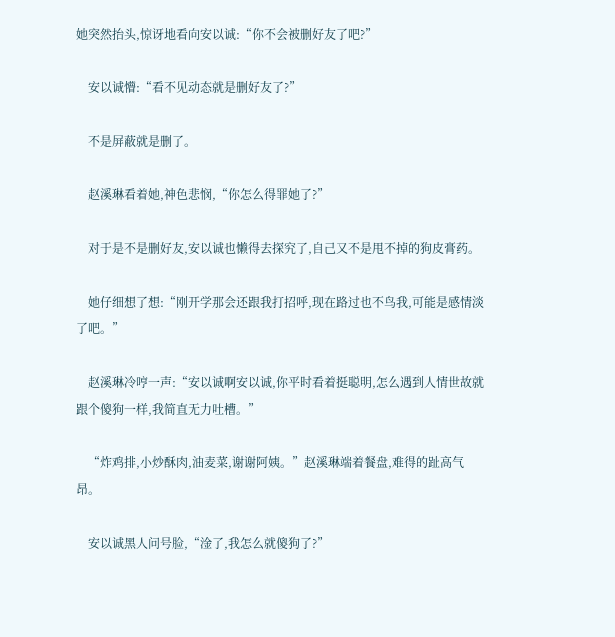她突然抬头,惊讶地看向安以诚:“你不会被删好友了吧?”

    安以诚懵:“看不见动态就是删好友了?”

    不是屏蔽就是删了。

    赵溪琳看着她,神色悲悯,“你怎么得罪她了?”

    对于是不是删好友,安以诚也懒得去探究了,自己又不是甩不掉的狗皮膏药。

    她仔细想了想:“刚开学那会还跟我打招呼,现在路过也不鸟我,可能是感情淡了吧。”

    赵溪琳冷哼一声:“安以诚啊安以诚,你平时看着挺聪明,怎么遇到人情世故就跟个傻狗一样,我简直无力吐槽。”

    “炸鸡排,小炒酥肉,油麦菜,谢谢阿姨。”赵溪琳端着餐盘,难得的趾高气昂。

    安以诚黑人问号脸,“淦了,我怎么就傻狗了?”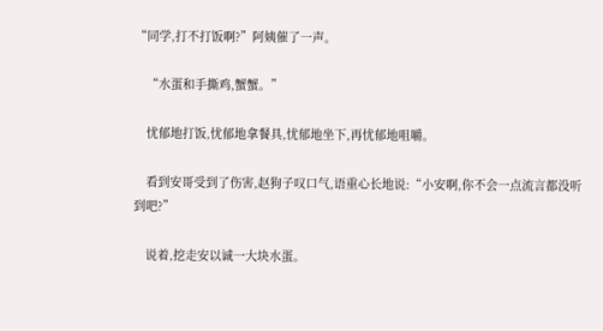“同学,打不打饭啊?”阿姨催了一声。

    “水蛋和手撕鸡,蟹蟹。”

    忧郁地打饭,忧郁地拿餐具,忧郁地坐下,再忧郁地咀嚼。

    看到安哥受到了伤害,赵狗子叹口气,语重心长地说:“小安啊,你不会一点流言都没听到吧?”

    说着,挖走安以诚一大块水蛋。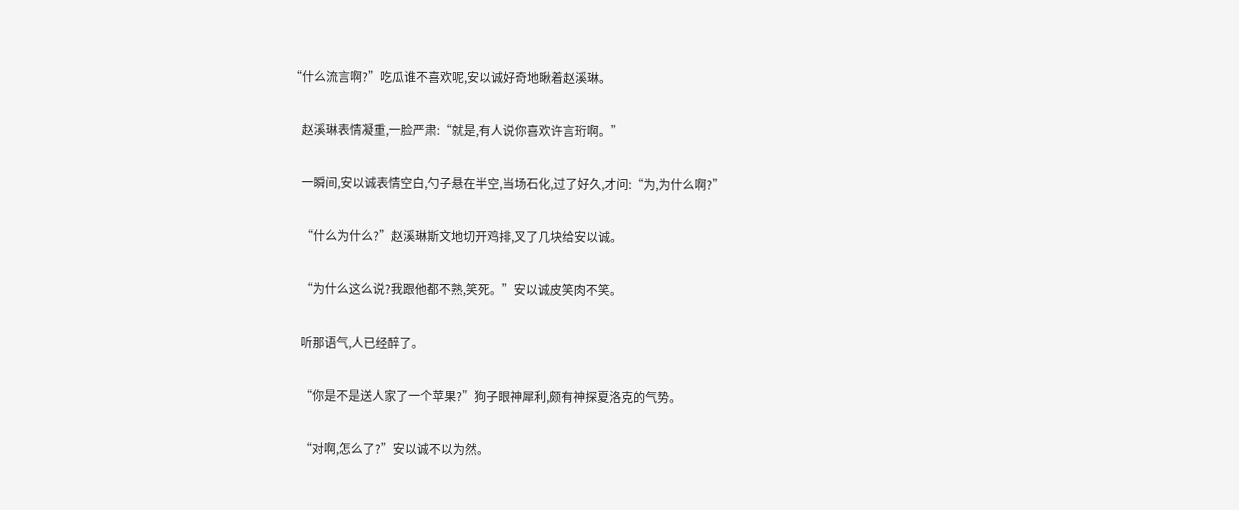“什么流言啊?”吃瓜谁不喜欢呢,安以诚好奇地瞅着赵溪琳。

    赵溪琳表情凝重,一脸严肃:“就是,有人说你喜欢许言珩啊。”

    一瞬间,安以诚表情空白,勺子悬在半空,当场石化,过了好久,才问:“为,为什么啊?”

    “什么为什么?”赵溪琳斯文地切开鸡排,叉了几块给安以诚。

    “为什么这么说?我跟他都不熟,笑死。”安以诚皮笑肉不笑。

    听那语气,人已经醉了。

    “你是不是送人家了一个苹果?”狗子眼神犀利,颇有神探夏洛克的气势。

    “对啊,怎么了?”安以诚不以为然。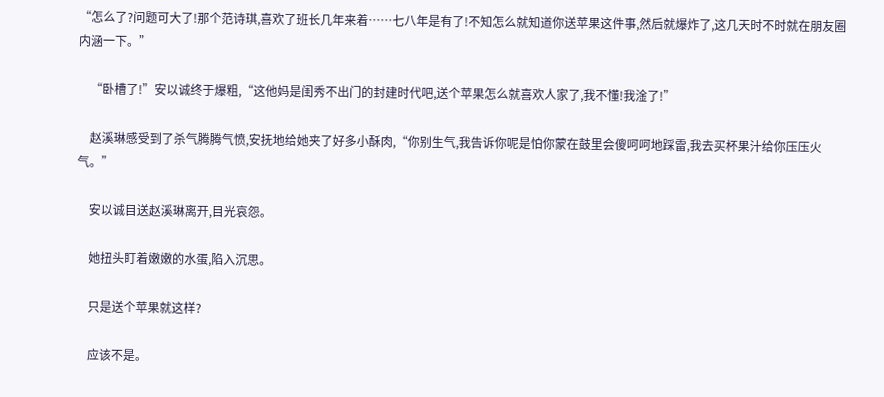“怎么了?问题可大了!那个范诗琪,喜欢了班长几年来着……七八年是有了!不知怎么就知道你送苹果这件事,然后就爆炸了,这几天时不时就在朋友圈内涵一下。”

    “卧槽了!”安以诚终于爆粗,“这他妈是闺秀不出门的封建时代吧,送个苹果怎么就喜欢人家了,我不懂!我淦了!”

    赵溪琳感受到了杀气腾腾气愤,安抚地给她夹了好多小酥肉,“你别生气,我告诉你呢是怕你蒙在鼓里会傻呵呵地踩雷,我去买杯果汁给你压压火气。”

    安以诚目送赵溪琳离开,目光哀怨。

    她扭头盯着嫩嫩的水蛋,陷入沉思。

    只是送个苹果就这样?

    应该不是。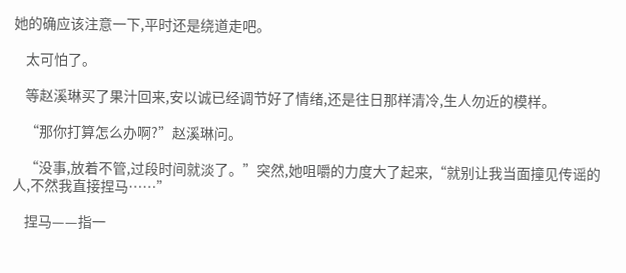她的确应该注意一下,平时还是绕道走吧。

    太可怕了。

    等赵溪琳买了果汁回来,安以诚已经调节好了情绪,还是往日那样清冷,生人勿近的模样。

    “那你打算怎么办啊?”赵溪琳问。

    “没事,放着不管,过段时间就淡了。”突然,她咀嚼的力度大了起来,“就别让我当面撞见传谣的人,不然我直接捏马……”

    捏马——指一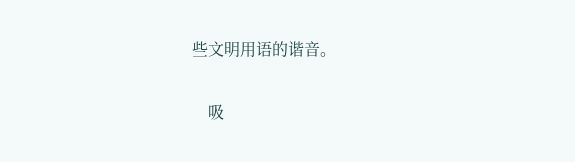些文明用语的谐音。

    吸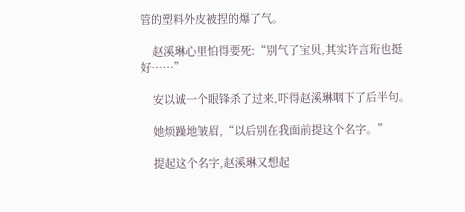管的塑料外皮被捏的爆了气。

    赵溪琳心里怕得要死:“别气了宝贝,其实许言珩也挺好……”

    安以诚一个眼锋杀了过来,吓得赵溪琳咽下了后半句。

    她烦躁地皱眉,“以后别在我面前提这个名字。”

    提起这个名字,赵溪琳又想起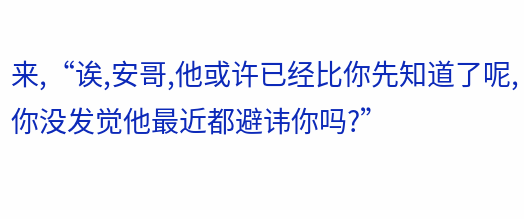来,“诶,安哥,他或许已经比你先知道了呢,你没发觉他最近都避讳你吗?”